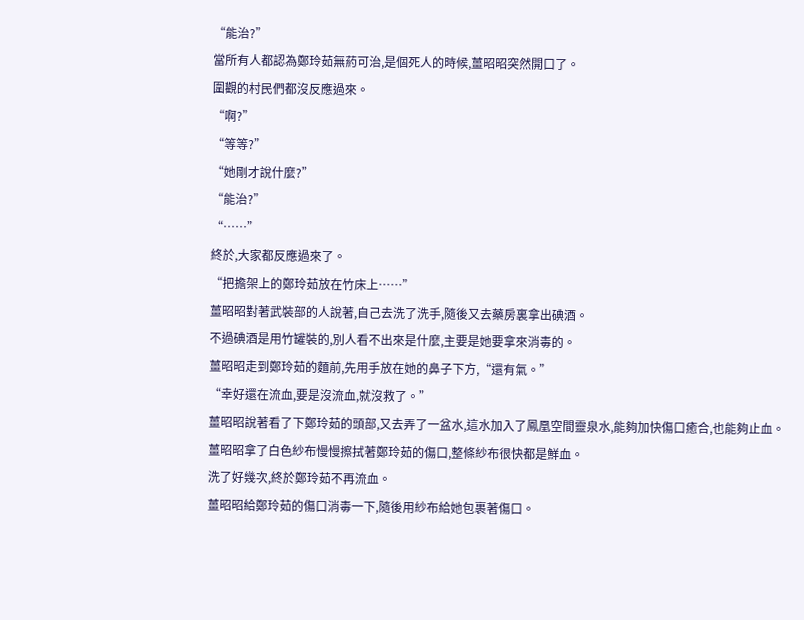“能治?”
當所有人都認為鄭玲茹無葯可治,是個死人的時候,薑昭昭突然開口了。
圍觀的村民們都沒反應過來。
“啊?”
“等等?”
“她剛才說什麼?”
“能治?”
“……”
終於,大家都反應過來了。
“把擔架上的鄭玲茹放在竹床上……”
薑昭昭對著武裝部的人說著,自己去洗了洗手,隨後又去藥房裏拿出碘酒。
不過碘酒是用竹罐裝的,別人看不出來是什麼,主要是她要拿來消毒的。
薑昭昭走到鄭玲茹的麵前,先用手放在她的鼻子下方,“還有氣。”
“幸好還在流血,要是沒流血,就沒救了。”
薑昭昭說著看了下鄭玲茹的頭部,又去弄了一盆水,這水加入了鳳凰空間靈泉水,能夠加快傷口癒合,也能夠止血。
薑昭昭拿了白色紗布慢慢擦拭著鄭玲茹的傷口,整條紗布很快都是鮮血。
洗了好幾次,終於鄭玲茹不再流血。
薑昭昭給鄭玲茹的傷口消毒一下,隨後用紗布給她包裹著傷口。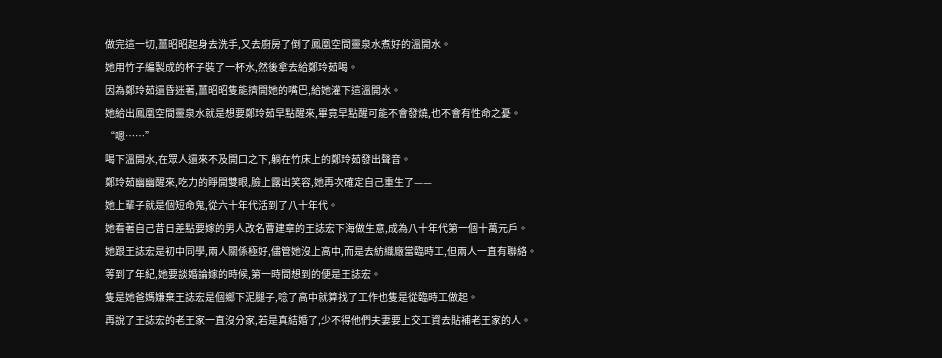做完這一切,薑昭昭起身去洗手,又去廚房了倒了鳳凰空間靈泉水煮好的溫開水。
她用竹子編製成的杯子裝了一杯水,然後拿去給鄭玲茹喝。
因為鄭玲茹還昏迷著,薑昭昭隻能擠開她的嘴巴,給她灌下這溫開水。
她給出鳳凰空間靈泉水就是想要鄭玲茹早點醒來,畢竟早點醒可能不會發燒,也不會有性命之憂。
“嗯……”
喝下溫開水,在眾人還來不及開口之下,躺在竹床上的鄭玲茹發出聲音。
鄭玲茹幽幽醒來,吃力的睜開雙眼,臉上露出笑容,她再次確定自己重生了——
她上輩子就是個短命鬼,從六十年代活到了八十年代。
她看著自己昔日差點要嫁的男人改名曹建章的王誌宏下海做生意,成為八十年代第一個十萬元戶。
她跟王誌宏是初中同學,兩人關係極好,儘管她沒上高中,而是去紡織廠當臨時工,但兩人一直有聯絡。
等到了年紀,她要談婚論嫁的時候,第一時間想到的便是王誌宏。
隻是她爸媽嫌棄王誌宏是個鄉下泥腿子,唸了高中就算找了工作也隻是從臨時工做起。
再說了王誌宏的老王家一直沒分家,若是真結婚了,少不得他們夫妻要上交工資去貼補老王家的人。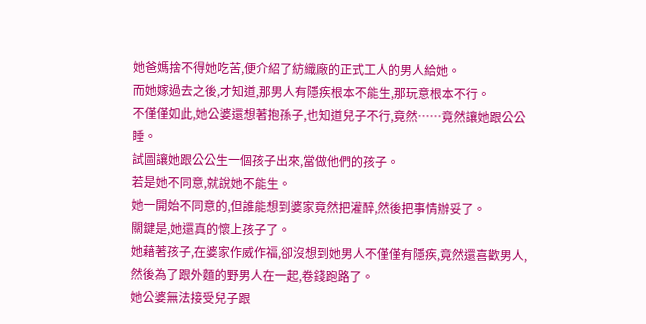她爸媽捨不得她吃苦,便介紹了紡織廠的正式工人的男人給她。
而她嫁過去之後,才知道,那男人有隱疾根本不能生,那玩意根本不行。
不僅僅如此,她公婆還想著抱孫子,也知道兒子不行,竟然……竟然讓她跟公公睡。
試圖讓她跟公公生一個孩子出來,當做他們的孩子。
若是她不同意,就說她不能生。
她一開始不同意的,但誰能想到婆家竟然把灌醉,然後把事情辦妥了。
關鍵是,她還真的懷上孩子了。
她藉著孩子,在婆家作威作福,卻沒想到她男人不僅僅有隱疾,竟然還喜歡男人,然後為了跟外麵的野男人在一起,卷錢跑路了。
她公婆無法接受兒子跟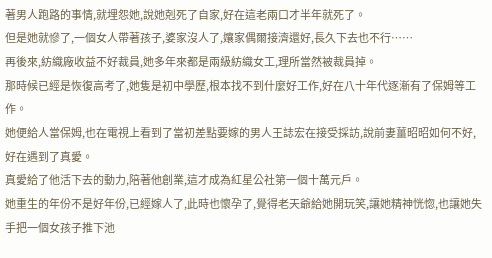著男人跑路的事情,就埋怨她,說她剋死了自家,好在這老兩口才半年就死了。
但是她就慘了,一個女人帶著孩子,婆家沒人了,孃家偶爾接濟還好,長久下去也不行……
再後來,紡織廠收益不好裁員,她多年來都是兩級紡織女工,理所當然被裁員掉。
那時候已經是恢復高考了,她隻是初中學歷,根本找不到什麼好工作,好在八十年代逐漸有了保姆等工作。
她便給人當保姆,也在電視上看到了當初差點要嫁的男人王誌宏在接受採訪,說前妻薑昭昭如何不好,好在遇到了真愛。
真愛給了他活下去的動力,陪著他創業,這才成為紅星公社第一個十萬元戶。
她重生的年份不是好年份,已經嫁人了,此時也懷孕了,覺得老天爺給她開玩笑,讓她精神恍惚,也讓她失手把一個女孩子推下池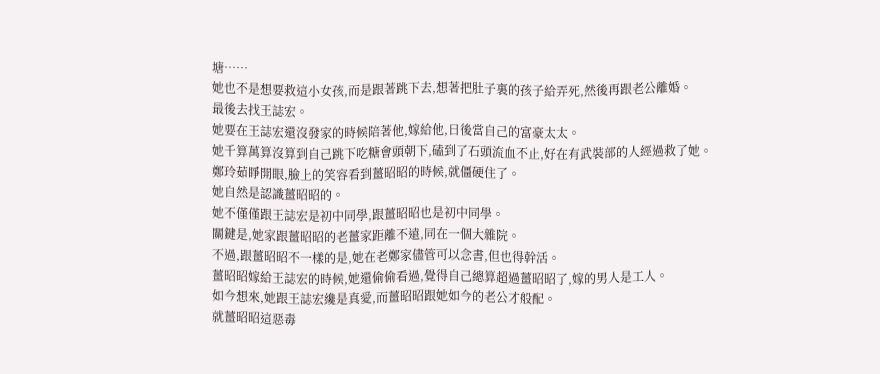塘……
她也不是想要救這小女孩,而是跟著跳下去,想著把肚子裏的孩子給弄死,然後再跟老公離婚。
最後去找王誌宏。
她要在王誌宏還沒發家的時候陪著他,嫁給他,日後當自己的富豪太太。
她千算萬算沒算到自己跳下吃糖會頭朝下,磕到了石頭流血不止,好在有武裝部的人經過救了她。
鄭玲茹睜開眼,臉上的笑容看到薑昭昭的時候,就僵硬住了。
她自然是認識薑昭昭的。
她不僅僅跟王誌宏是初中同學,跟薑昭昭也是初中同學。
關鍵是,她家跟薑昭昭的老薑家距離不遠,同在一個大雜院。
不過,跟薑昭昭不一樣的是,她在老鄭家儘管可以念書,但也得幹活。
薑昭昭嫁給王誌宏的時候,她還偷偷看過,覺得自己總算超過薑昭昭了,嫁的男人是工人。
如今想來,她跟王誌宏纔是真愛,而薑昭昭跟她如今的老公才般配。
就薑昭昭這惡毒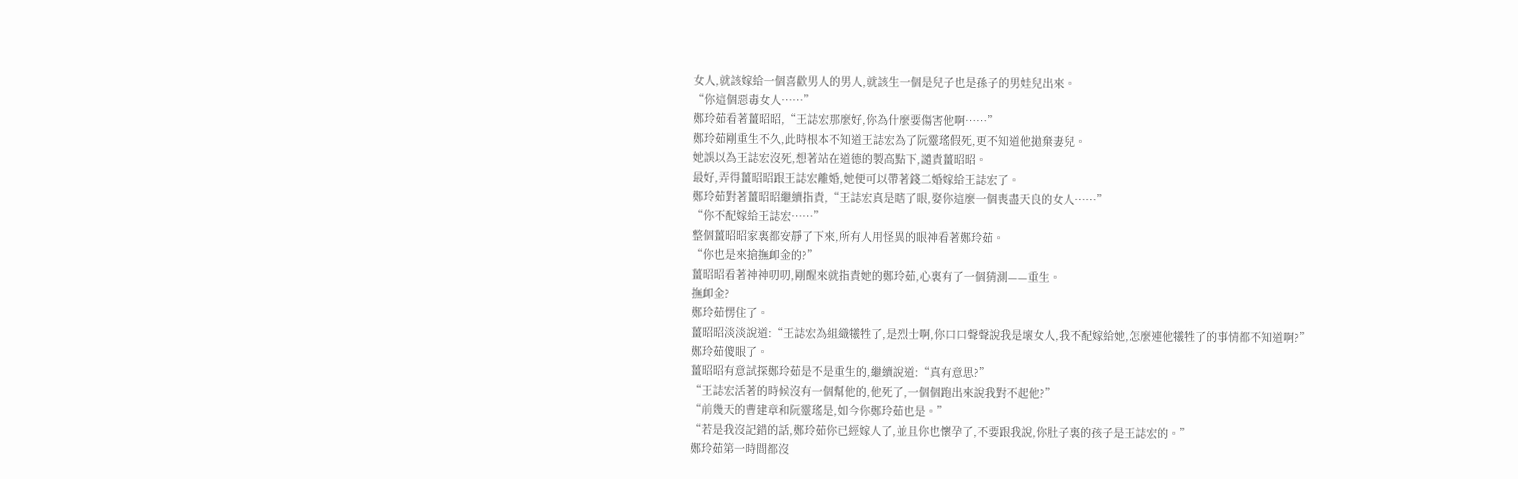女人,就該嫁給一個喜歡男人的男人,就該生一個是兒子也是孫子的男娃兒出來。
“你這個惡毒女人……”
鄭玲茹看著薑昭昭,“王誌宏那麼好,你為什麼要傷害他啊……”
鄭玲茹剛重生不久,此時根本不知道王誌宏為了阮靈瑤假死,更不知道他拋棄妻兒。
她誤以為王誌宏沒死,想著站在道德的製高點下,譴責薑昭昭。
最好,弄得薑昭昭跟王誌宏離婚,她便可以帶著錢二婚嫁給王誌宏了。
鄭玲茹對著薑昭昭繼續指責,“王誌宏真是瞎了眼,娶你這麼一個喪盡天良的女人……”
“你不配嫁給王誌宏……”
整個薑昭昭家裏都安靜了下來,所有人用怪異的眼神看著鄭玲茹。
“你也是來搶撫卹金的?”
薑昭昭看著神神叨叨,剛醒來就指責她的鄭玲茹,心裏有了一個猜測——重生。
撫卹金?
鄭玲茹愣住了。
薑昭昭淡淡說道:“王誌宏為組織犧牲了,是烈士啊,你口口聲聲說我是壞女人,我不配嫁給她,怎麼連他犧牲了的事情都不知道啊?”
鄭玲茹傻眼了。
薑昭昭有意試探鄭玲茹是不是重生的,繼續說道:“真有意思?”
“王誌宏活著的時候沒有一個幫他的,他死了,一個個跑出來說我對不起他?”
“前幾天的曹建章和阮靈瑤是,如今你鄭玲茹也是。”
“若是我沒記錯的話,鄭玲茹你已經嫁人了,並且你也懷孕了,不要跟我說,你肚子裏的孩子是王誌宏的。”
鄭玲茹第一時間都沒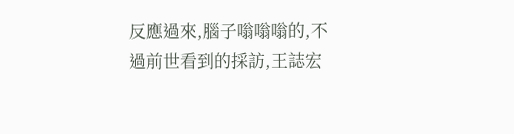反應過來,腦子嗡嗡嗡的,不過前世看到的採訪,王誌宏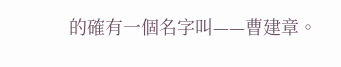的確有一個名字叫——曹建章。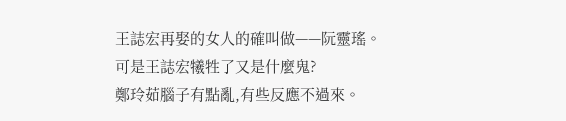王誌宏再娶的女人的確叫做——阮靈瑤。
可是王誌宏犧牲了又是什麼鬼?
鄭玲茹腦子有點亂,有些反應不過來。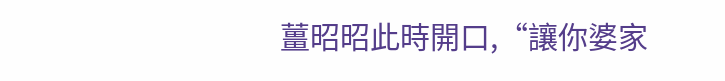薑昭昭此時開口,“讓你婆家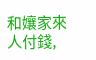和孃家來人付錢,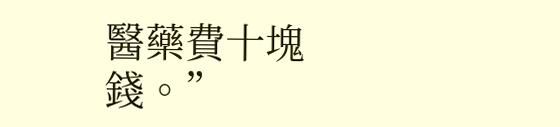醫藥費十塊錢。”